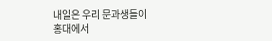내일은 우리 문과생들이
홍대에서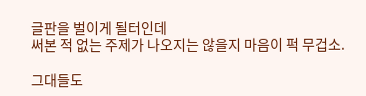글판을 벌이게 될터인데
써본 적 없는 주제가 나오지는 않을지 마음이 퍽 무겁소.

그대들도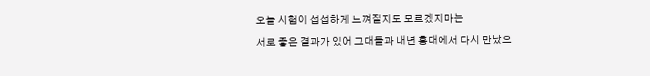오늘 시험이 섭섭하게 느껴질지도 모르겠지마는
서로 좋은 결과가 있어 그대들과 내년 홍대에서 다시 만났으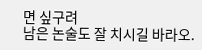면 싶구려
남은 논술도 잘 치시길 바라오.